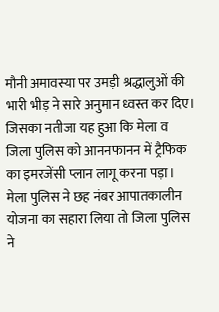मौनी अमावस्या पर उमड़ी श्रद्धालुओं की भारी भीड़ ने सारे अनुमान ध्वस्त कर दिए। जिसका नतीजा यह हुआ कि मेला व जिला पुलिस को आननफानन में ट्रैफिक का इमरजेंसी प्लान लागू करना पड़ा। मेला पुलिस ने छह नंबर आपातकालीन योजना का सहारा लिया तो जिला पुलिस ने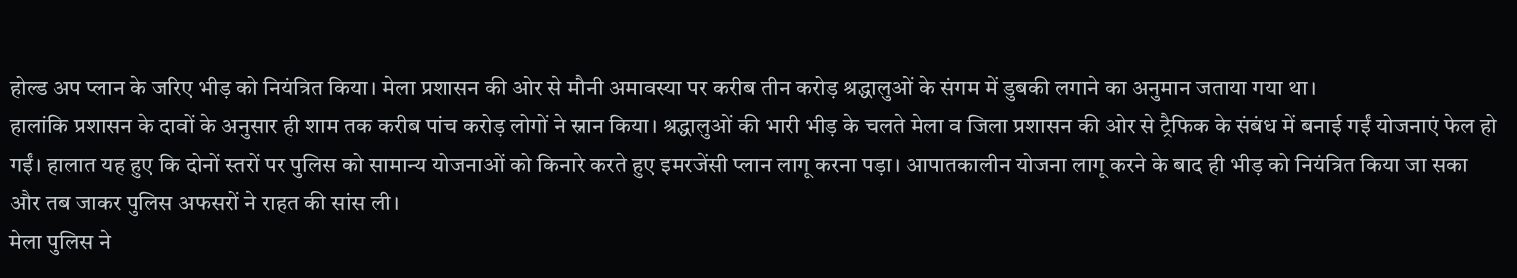होल्ड अप प्लान के जरिए भीड़ को नियंत्रित किया। मेला प्रशासन की ओर से मौनी अमावस्या पर करीब तीन करोड़ श्रद्धालुओं के संगम में डुबकी लगाने का अनुमान जताया गया था।
हालांकि प्रशासन के दावों के अनुसार ही शाम तक करीब पांच करोड़ लोगों ने स्नान किया। श्रद्धालुओं की भारी भीड़ के चलते मेला व जिला प्रशासन की ओर से ट्रैफिक के संबंध में बनाई गईं योजनाएं फेल हो गईं। हालात यह हुए कि दोनों स्तरों पर पुलिस को सामान्य योजनाओं को किनारे करते हुए इमरजेंसी प्लान लागू करना पड़ा। आपातकालीन योजना लागू करने के बाद ही भीड़ को नियंत्रित किया जा सका और तब जाकर पुलिस अफसरों ने राहत की सांस ली।
मेला पुलिस ने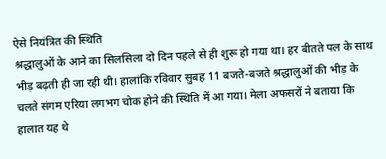ऐसे नियंत्रित की स्थिति
श्रद्धालुओं के आने का सिलसिला दो दिन पहले से ही शुरू हो गया था। हर बीतते पल के साथ भीड़ बढ़ती ही जा रही थी। हालांकि रविवार सुबह 11 बजते-बजते श्रद्धालुओं की भीड़ के चलते संगम एरिया लगभग चोक होने की स्थिति में आ गया। मेला अफसरों ने बताया कि हालात यह थे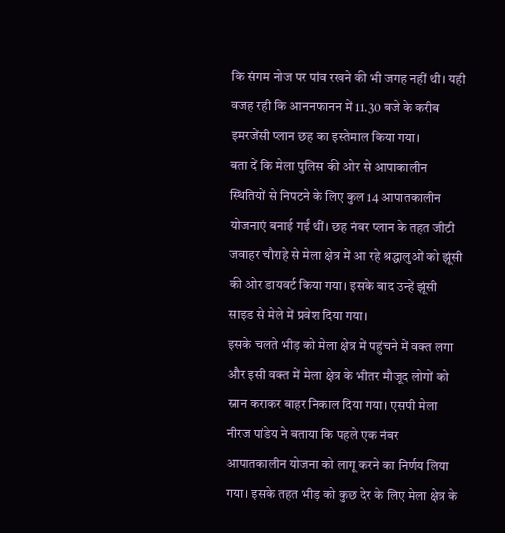कि संगम नोज पर पांव रखने की भी जगह नहीं थी। यही वजह रही कि आननफानन में 11.30 बजे के करीब इमरजेंसी प्लान छह का इस्तेमाल किया गया।
बता दें कि मेला पुलिस की ओर से आपाकालीन स्थितियों से निपटने के लिए कुल 14 आपातकालीन योजनाएं बनाई गईं थीं। छह नंबर प्लान के तहत जीटी जवाहर चौराहे से मेला क्षेत्र में आ रहे श्रद्धालुओं को झूंसी की ओर डायवर्ट किया गया। इसके बाद उन्हें झूंसी साइड से मेले में प्रवेश दिया गया।
इसके चलते भीड़ को मेला क्षेत्र में पहुंचने में वक्त लगा और इसी वक्त में मेला क्षेत्र के भीतर मौजूद लोगों को स्नान कराकर बाहर निकाल दिया गया। एसपी मेला नीरज पांडेय ने बताया कि पहले एक नंबर आपातकालीन योजना को लागू करने का निर्णय लिया गया। इसके तहत भीड़ को कुछ देर के लिए मेला क्षेत्र के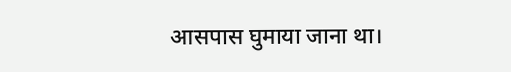आसपास घुमाया जाना था।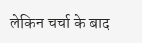लेकिन चर्चा के बाद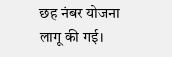छह नंबर योजना लागू की गई।